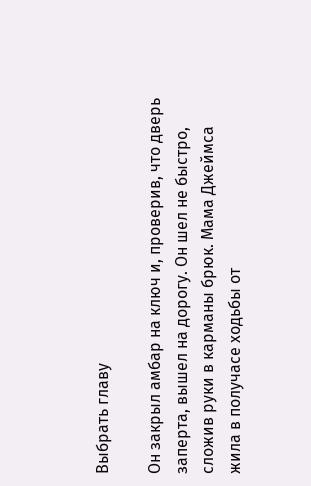Выбрать главу

Он закрыл амбар на ключ и, проверив, что дверь заперта, вышел на дорогу. Он шел не быстро, сложив руки в карманы брюк. Мама Джеймса жила в получасе ходьбы от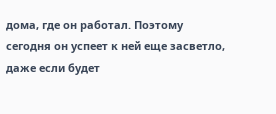дома, где он работал. Поэтому сегодня он успеет к ней еще засветло, даже если будет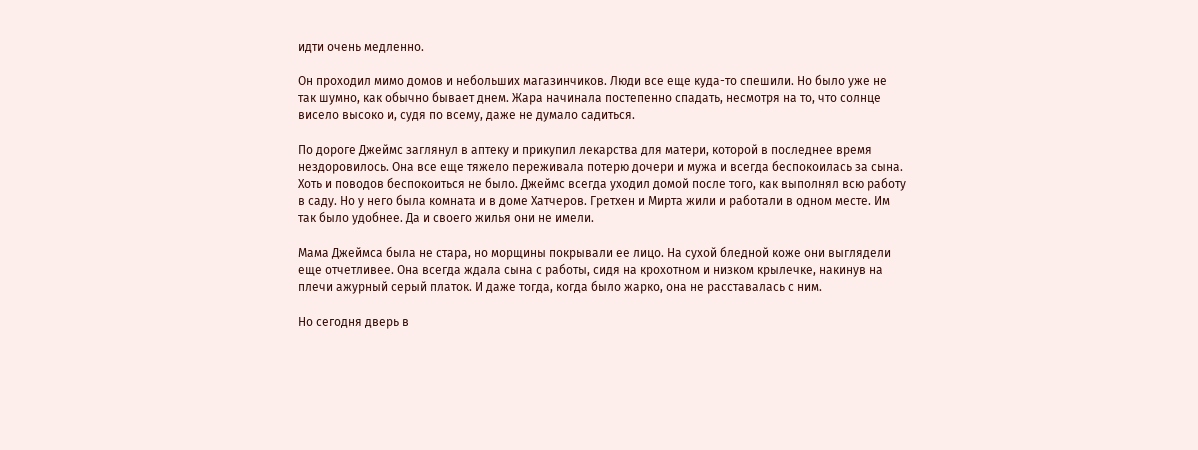идти очень медленно.

Он проходил мимо домов и небольших магазинчиков. Люди все еще куда-то спешили. Но было уже не так шумно, как обычно бывает днем. Жара начинала постепенно спадать, несмотря на то, что солнце висело высоко и, судя по всему, даже не думало садиться.

По дороге Джеймс заглянул в аптеку и прикупил лекарства для матери, которой в последнее время нездоровилось. Она все еще тяжело переживала потерю дочери и мужа и всегда беспокоилась за сына. Хоть и поводов беспокоиться не было. Джеймс всегда уходил домой после того, как выполнял всю работу в саду. Но у него была комната и в доме Хатчеров. Гретхен и Мирта жили и работали в одном месте. Им так было удобнее. Да и своего жилья они не имели.

Мама Джеймса была не стара, но морщины покрывали ее лицо. На сухой бледной коже они выглядели еще отчетливее. Она всегда ждала сына с работы, сидя на крохотном и низком крылечке, накинув на плечи ажурный серый платок. И даже тогда, когда было жарко, она не расставалась с ним.

Но сегодня дверь в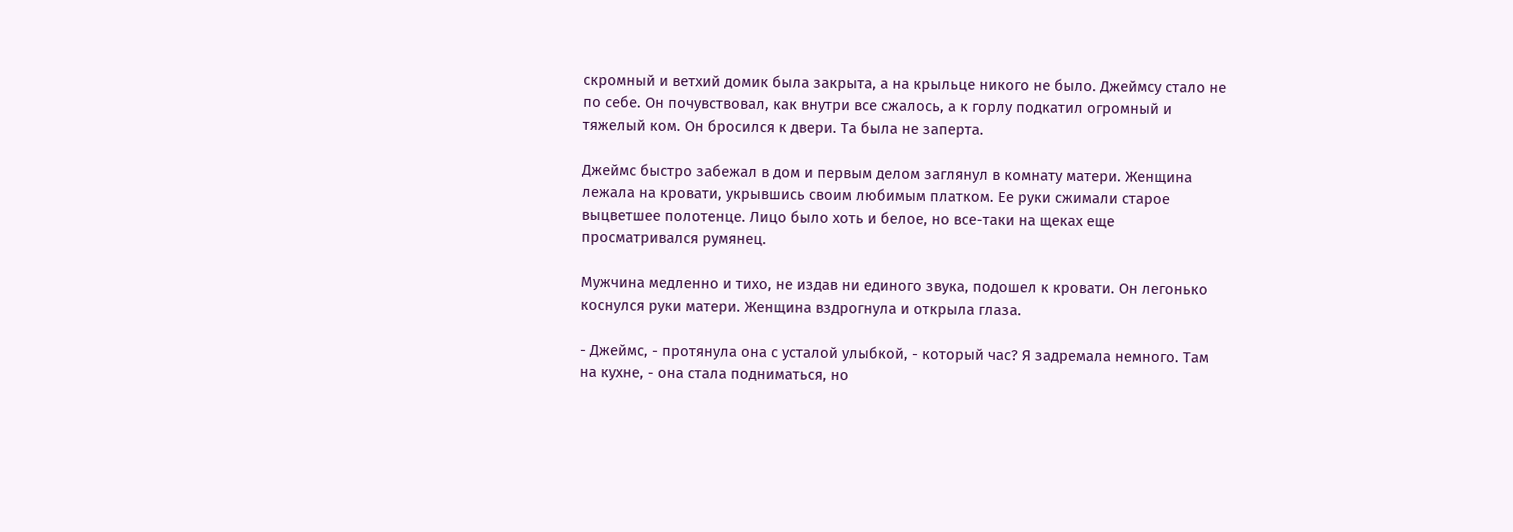скромный и ветхий домик была закрыта, а на крыльце никого не было. Джеймсу стало не по себе. Он почувствовал, как внутри все сжалось, а к горлу подкатил огромный и тяжелый ком. Он бросился к двери. Та была не заперта.

Джеймс быстро забежал в дом и первым делом заглянул в комнату матери. Женщина лежала на кровати, укрывшись своим любимым платком. Ее руки сжимали старое выцветшее полотенце. Лицо было хоть и белое, но все-таки на щеках еще просматривался румянец.

Мужчина медленно и тихо, не издав ни единого звука, подошел к кровати. Он легонько коснулся руки матери. Женщина вздрогнула и открыла глаза.

- Джеймс, - протянула она с усталой улыбкой, - который час? Я задремала немного. Там на кухне, - она стала подниматься, но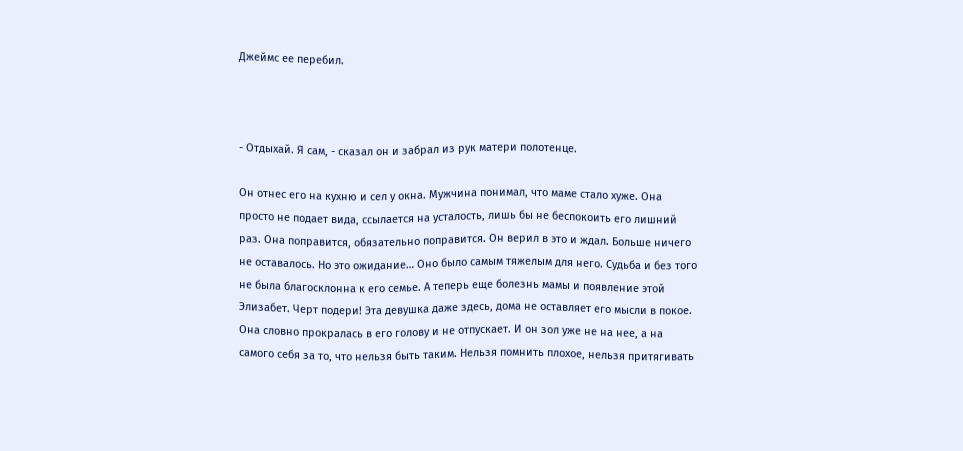Джеймс ее перебил.



- Отдыхай. Я сам, - сказал он и забрал из рук матери полотенце.

Он отнес его на кухню и сел у окна. Мужчина понимал, что маме стало хуже. Она просто не подает вида, ссылается на усталость, лишь бы не беспокоить его лишний раз. Она поправится, обязательно поправится. Он верил в это и ждал. Больше ничего не оставалось. Но это ожидание… Оно было самым тяжелым для него. Судьба и без того не была благосклонна к его семье. А теперь еще болезнь мамы и появление этой Элизабет. Черт подери! Эта девушка даже здесь, дома не оставляет его мысли в покое. Она словно прокралась в его голову и не отпускает. И он зол уже не на нее, а на самого себя за то, что нельзя быть таким. Нельзя помнить плохое, нельзя притягивать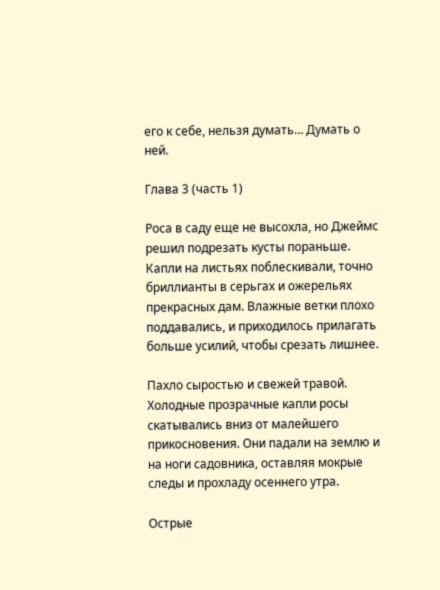его к себе, нельзя думать… Думать о ней.

Глава 3 (часть 1)

Роса в саду еще не высохла, но Джеймс решил подрезать кусты пораньше. Капли на листьях поблескивали, точно бриллианты в серьгах и ожерельях прекрасных дам. Влажные ветки плохо поддавались, и приходилось прилагать больше усилий, чтобы срезать лишнее.

Пахло сыростью и свежей травой. Холодные прозрачные капли росы скатывались вниз от малейшего прикосновения. Они падали на землю и на ноги садовника, оставляя мокрые следы и прохладу осеннего утра.

Острые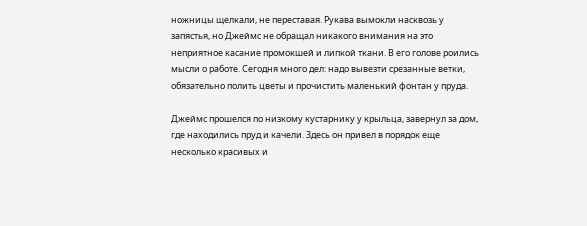ножницы щелкали, не переставая. Рукава вымокли насквозь у запястья, но Джеймс не обращал никакого внимания на это неприятное касание промокшей и липкой ткани. В его голове роились мысли о работе. Сегодня много дел: надо вывезти срезанные ветки, обязательно полить цветы и прочистить маленький фонтан у пруда.

Джеймс прошелся по низкому кустарнику у крыльца, завернул за дом, где находились пруд и качели. Здесь он привел в порядок еще несколько красивых и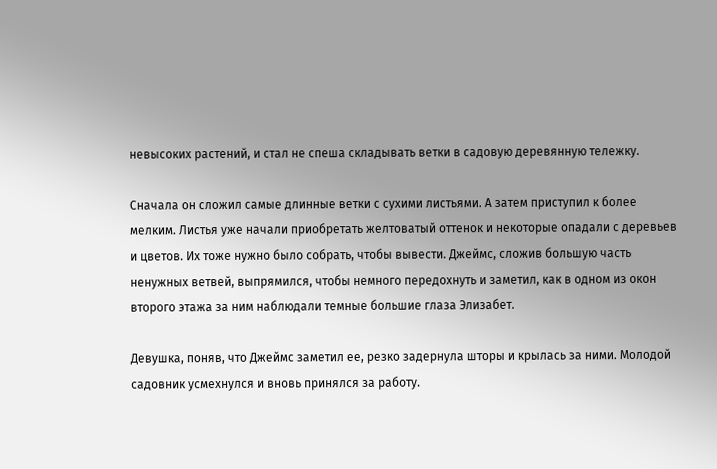невысоких растений, и стал не спеша складывать ветки в садовую деревянную тележку.

Сначала он сложил самые длинные ветки с сухими листьями. А затем приступил к более мелким. Листья уже начали приобретать желтоватый оттенок и некоторые опадали с деревьев и цветов. Их тоже нужно было собрать, чтобы вывести. Джеймс, сложив большую часть ненужных ветвей, выпрямился, чтобы немного передохнуть и заметил, как в одном из окон второго этажа за ним наблюдали темные большие глаза Элизабет.

Девушка, поняв, что Джеймс заметил ее, резко задернула шторы и крылась за ними. Молодой садовник усмехнулся и вновь принялся за работу.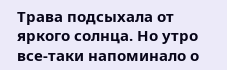Трава подсыхала от яркого солнца. Но утро все-таки напоминало о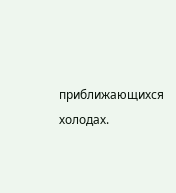приближающихся холодах.